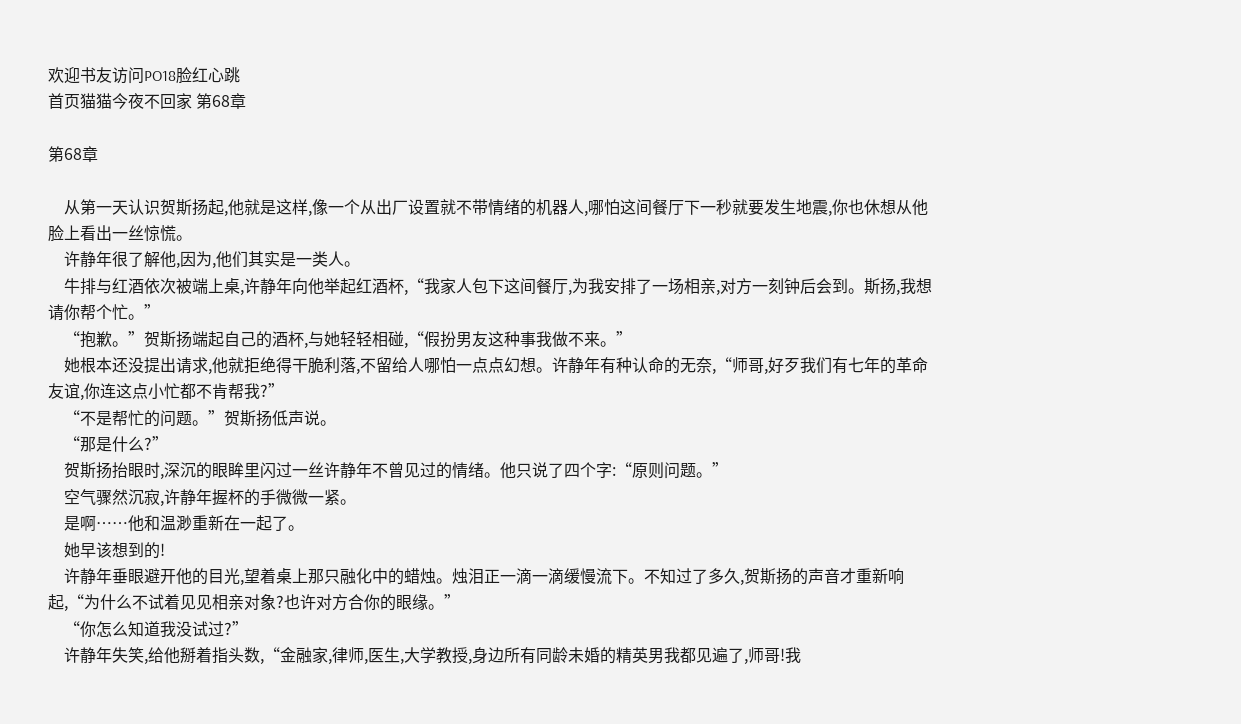欢迎书友访问PO18脸红心跳
首页猫猫今夜不回家 第68章

第68章

    从第一天认识贺斯扬起,他就是这样,像一个从出厂设置就不带情绪的机器人,哪怕这间餐厅下一秒就要发生地震,你也休想从他脸上看出一丝惊慌。
    许静年很了解他,因为,他们其实是一类人。
    牛排与红酒依次被端上桌,许静年向他举起红酒杯,“我家人包下这间餐厅,为我安排了一场相亲,对方一刻钟后会到。斯扬,我想请你帮个忙。”
    “抱歉。”贺斯扬端起自己的酒杯,与她轻轻相碰,“假扮男友这种事我做不来。”
    她根本还没提出请求,他就拒绝得干脆利落,不留给人哪怕一点点幻想。许静年有种认命的无奈,“师哥,好歹我们有七年的革命友谊,你连这点小忙都不肯帮我?”
    “不是帮忙的问题。”贺斯扬低声说。
    “那是什么?”
    贺斯扬抬眼时,深沉的眼眸里闪过一丝许静年不曾见过的情绪。他只说了四个字:“原则问题。”
    空气骤然沉寂,许静年握杯的手微微一紧。
    是啊……他和温渺重新在一起了。
    她早该想到的!
    许静年垂眼避开他的目光,望着桌上那只融化中的蜡烛。烛泪正一滴一滴缓慢流下。不知过了多久,贺斯扬的声音才重新响起,“为什么不试着见见相亲对象?也许对方合你的眼缘。”
    “你怎么知道我没试过?”
    许静年失笑,给他掰着指头数,“金融家,律师,医生,大学教授,身边所有同龄未婚的精英男我都见遍了,师哥!我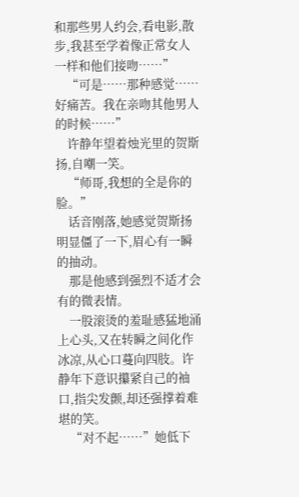和那些男人约会,看电影,散步,我甚至学着像正常女人一样和他们接吻……”
    “可是……那种感觉……好痛苦。我在亲吻其他男人的时候……”
    许静年望着烛光里的贺斯扬,自嘲一笑。
    “师哥,我想的全是你的脸。”
    话音刚落,她感觉贺斯扬明显僵了一下,眉心有一瞬的抽动。
    那是他感到强烈不适才会有的微表情。
    一股滚烫的羞耻感猛地涌上心头,又在转瞬之间化作冰凉,从心口蔓向四肢。许静年下意识攥紧自己的袖口,指尖发颤,却还强撑着难堪的笑。
    “对不起……”她低下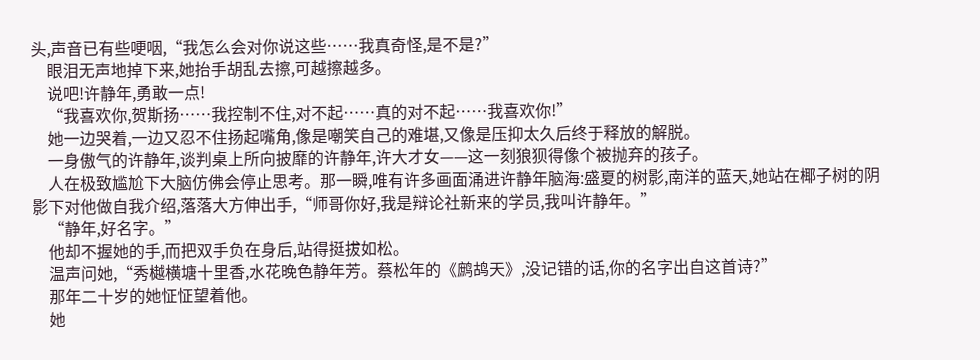头,声音已有些哽咽,“我怎么会对你说这些……我真奇怪,是不是?”
    眼泪无声地掉下来,她抬手胡乱去擦,可越擦越多。
    说吧!许静年,勇敢一点!
    “我喜欢你,贺斯扬……我控制不住,对不起……真的对不起……我喜欢你!”
    她一边哭着,一边又忍不住扬起嘴角,像是嘲笑自己的难堪,又像是压抑太久后终于释放的解脱。
    一身傲气的许静年,谈判桌上所向披靡的许静年,许大才女——这一刻狼狈得像个被抛弃的孩子。
    人在极致尴尬下大脑仿佛会停止思考。那一瞬,唯有许多画面涌进许静年脑海:盛夏的树影,南洋的蓝天,她站在椰子树的阴影下对他做自我介绍,落落大方伸出手,“师哥你好,我是辩论社新来的学员,我叫许静年。”
    “静年,好名字。”
    他却不握她的手,而把双手负在身后,站得挺拔如松。
    温声问她,“秀樾横塘十里香,水花晚色静年芳。蔡松年的《鹧鸪天》,没记错的话,你的名字出自这首诗?”
    那年二十岁的她怔怔望着他。
    她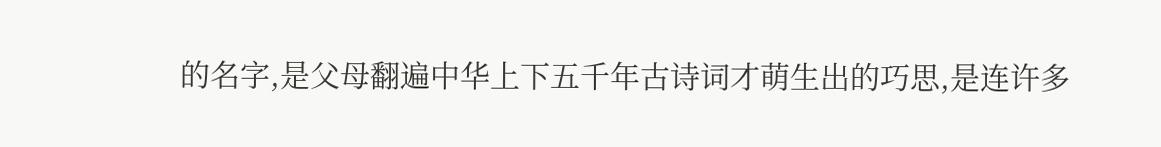的名字,是父母翻遍中华上下五千年古诗词才萌生出的巧思,是连许多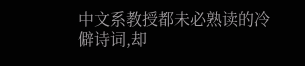中文系教授都未必熟读的冷僻诗词,却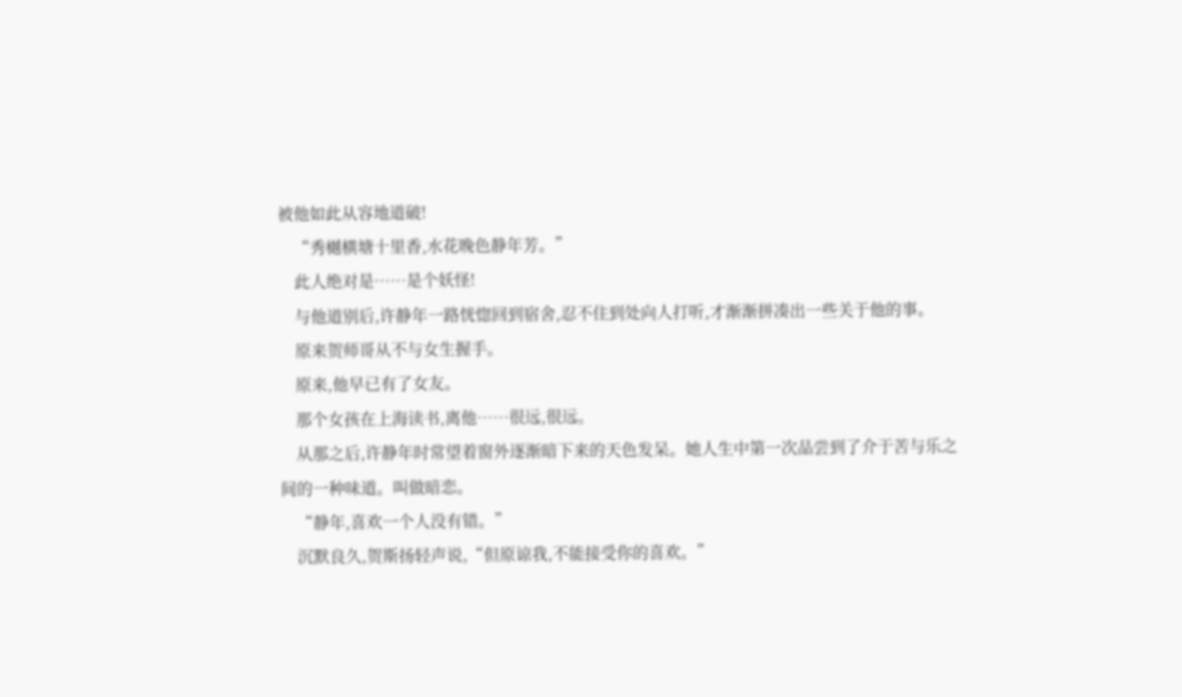被他如此从容地道破!
    “秀樾横塘十里香,水花晚色静年芳。”
    此人绝对是……是个妖怪!
    与他道别后,许静年一路恍惚回到宿舍,忍不住到处向人打听,才渐渐拼凑出一些关于他的事。
    原来贺师哥从不与女生握手。
    原来,他早已有了女友。
    那个女孩在上海读书,离他……很远,很远。
    从那之后,许静年时常望着窗外逐渐暗下来的天色发呆。她人生中第一次品尝到了介于苦与乐之间的一种味道。叫做暗恋。
    “静年,喜欢一个人没有错。”
    沉默良久,贺斯扬轻声说,“但原谅我,不能接受你的喜欢。”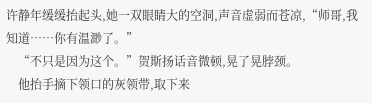许静年缓缓抬起头,她一双眼睛大的空洞,声音虚弱而苍凉,“师哥,我知道……你有温渺了。”
    “不只是因为这个。”贺斯扬话音微顿,晃了晃脖颈。
    他抬手摘下领口的灰领带,取下来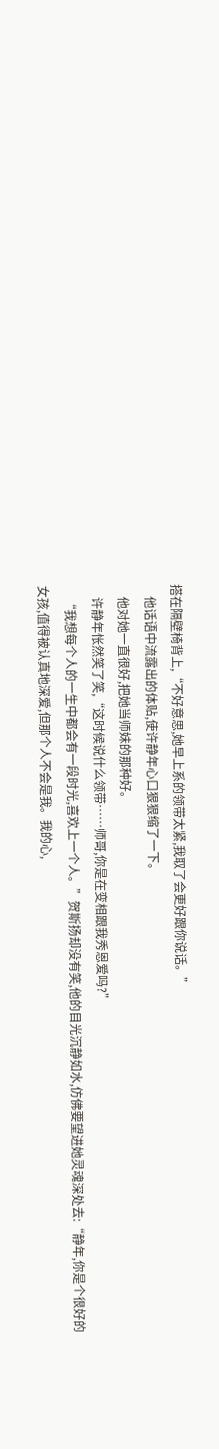搭在隔壁椅背上,“不好意思,她早上系的领带太紧,我取了会更好跟你说话。”
    他话语中流露出的体贴,使许静年心口狠狠缩了一下。
    他对她一直很好,把她当师妹的那种好。
    许静年怅然笑了笑,“这时候说什么领带……师哥,你是在变相跟我秀恩爱吗?”
    “我想每个人的一生中都会有一段时光,喜欢上一个人。”贺斯扬却没有笑,他的目光沉静如水,仿佛要望进她灵魂深处去:“静年,你是个很好的女孩,值得被认真地深爱,但那个人不会是我。我的心,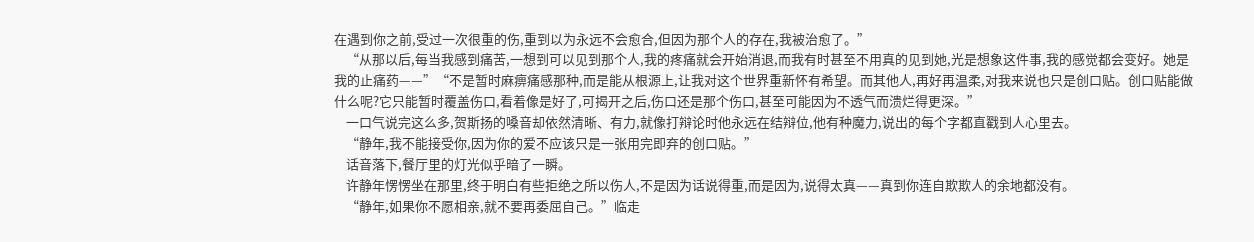在遇到你之前,受过一次很重的伤,重到以为永远不会愈合,但因为那个人的存在,我被治愈了。”
    “从那以后,每当我感到痛苦,一想到可以见到那个人,我的疼痛就会开始消退,而我有时甚至不用真的见到她,光是想象这件事,我的感觉都会变好。她是我的止痛药——”“不是暂时麻痹痛感那种,而是能从根源上,让我对这个世界重新怀有希望。而其他人,再好再温柔,对我来说也只是创口贴。创口贴能做什么呢?它只能暂时覆盖伤口,看着像是好了,可揭开之后,伤口还是那个伤口,甚至可能因为不透气而溃烂得更深。”
    一口气说完这么多,贺斯扬的嗓音却依然清晰、有力,就像打辩论时他永远在结辩位,他有种魔力,说出的每个字都直戳到人心里去。
    “静年,我不能接受你,因为你的爱不应该只是一张用完即弃的创口贴。”
    话音落下,餐厅里的灯光似乎暗了一瞬。
    许静年愣愣坐在那里,终于明白有些拒绝之所以伤人,不是因为话说得重,而是因为,说得太真——真到你连自欺欺人的余地都没有。
    “静年,如果你不愿相亲,就不要再委屈自己。”临走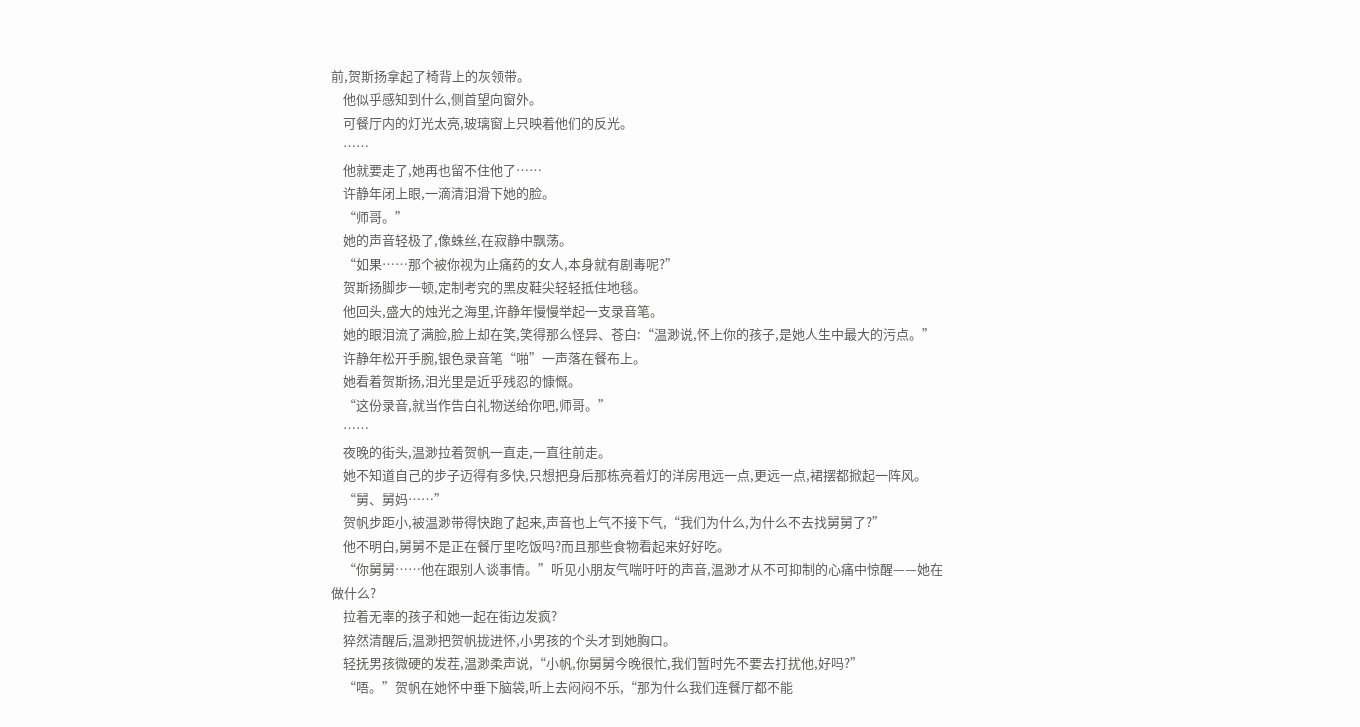前,贺斯扬拿起了椅背上的灰领带。
    他似乎感知到什么,侧首望向窗外。
    可餐厅内的灯光太亮,玻璃窗上只映着他们的反光。
    ……
    他就要走了,她再也留不住他了……
    许静年闭上眼,一滴清泪滑下她的脸。
    “师哥。”
    她的声音轻极了,像蛛丝,在寂静中飘荡。
    “如果……那个被你视为止痛药的女人,本身就有剧毒呢?”
    贺斯扬脚步一顿,定制考究的黑皮鞋尖轻轻抵住地毯。
    他回头,盛大的烛光之海里,许静年慢慢举起一支录音笔。
    她的眼泪流了满脸,脸上却在笑,笑得那么怪异、苍白:“温渺说,怀上你的孩子,是她人生中最大的污点。”
    许静年松开手腕,银色录音笔“啪”一声落在餐布上。
    她看着贺斯扬,泪光里是近乎残忍的慷慨。
    “这份录音,就当作告白礼物送给你吧,师哥。”
    ……
    夜晚的街头,温渺拉着贺帆一直走,一直往前走。
    她不知道自己的步子迈得有多快,只想把身后那栋亮着灯的洋房甩远一点,更远一点,裙摆都掀起一阵风。
    “舅、舅妈……”
    贺帆步距小,被温渺带得快跑了起来,声音也上气不接下气,“我们为什么,为什么不去找舅舅了?”
    他不明白,舅舅不是正在餐厅里吃饭吗?而且那些食物看起来好好吃。
    “你舅舅……他在跟别人谈事情。”听见小朋友气喘吁吁的声音,温渺才从不可抑制的心痛中惊醒——她在做什么?
    拉着无辜的孩子和她一起在街边发疯?
    猝然清醒后,温渺把贺帆拢进怀,小男孩的个头才到她胸口。
    轻抚男孩微硬的发茬,温渺柔声说,“小帆,你舅舅今晚很忙,我们暂时先不要去打扰他,好吗?”
    “唔。”贺帆在她怀中垂下脑袋,听上去闷闷不乐,“那为什么我们连餐厅都不能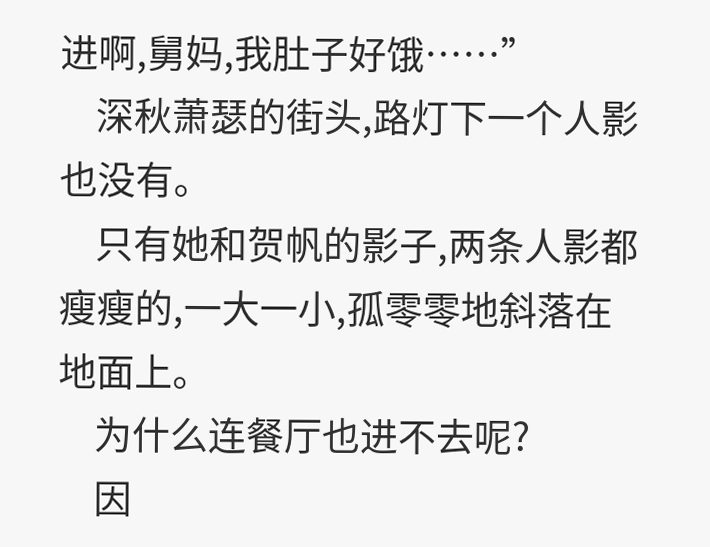进啊,舅妈,我肚子好饿……”
    深秋萧瑟的街头,路灯下一个人影也没有。
    只有她和贺帆的影子,两条人影都瘦瘦的,一大一小,孤零零地斜落在地面上。
    为什么连餐厅也进不去呢?
    因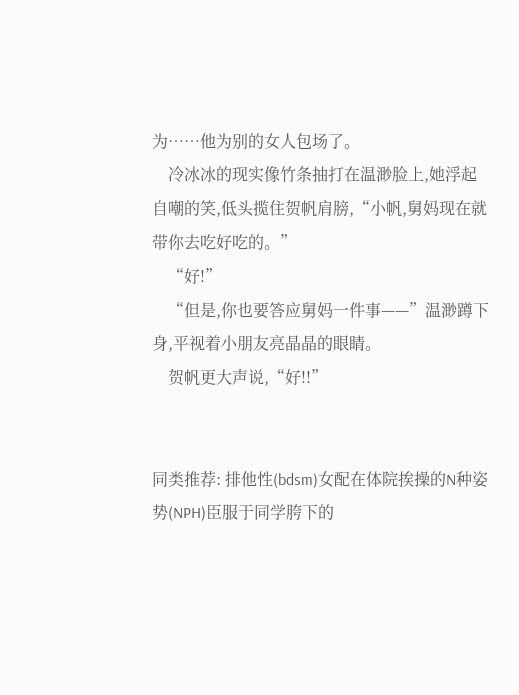为……他为别的女人包场了。
    冷冰冰的现实像竹条抽打在温渺脸上,她浮起自嘲的笑,低头揽住贺帆肩膀,“小帆,舅妈现在就带你去吃好吃的。”
    “好!”
    “但是,你也要答应舅妈一件事——”温渺蹲下身,平视着小朋友亮晶晶的眼睛。
    贺帆更大声说,“好!!”


同类推荐: 排他性(bdsm)女配在体院挨操的N种姿势(NPH)臣服于同学胯下的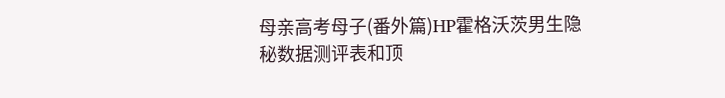母亲高考母子(番外篇)HP霍格沃茨男生隐秘数据测评表和顶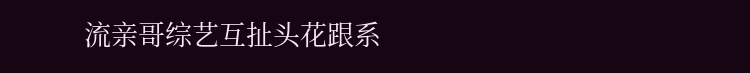流亲哥综艺互扯头花跟系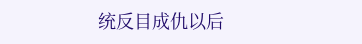统反目成仇以后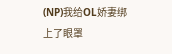(NP)我给OL娇妻绑上了眼罩